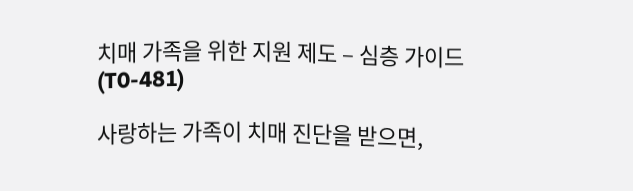치매 가족을 위한 지원 제도 – 심층 가이드 (T0-481)

사랑하는 가족이 치매 진단을 받으면,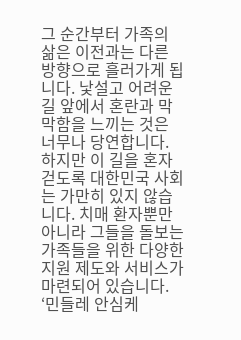그 순간부터 가족의 삶은 이전과는 다른 방향으로 흘러가게 됩니다. 낯설고 어려운 길 앞에서 혼란과 막막함을 느끼는 것은 너무나 당연합니다. 하지만 이 길을 혼자 걷도록 대한민국 사회는 가만히 있지 않습니다. 치매 환자뿐만 아니라 그들을 돌보는 가족들을 위한 다양한 지원 제도와 서비스가 마련되어 있습니다. ‘민들레 안심케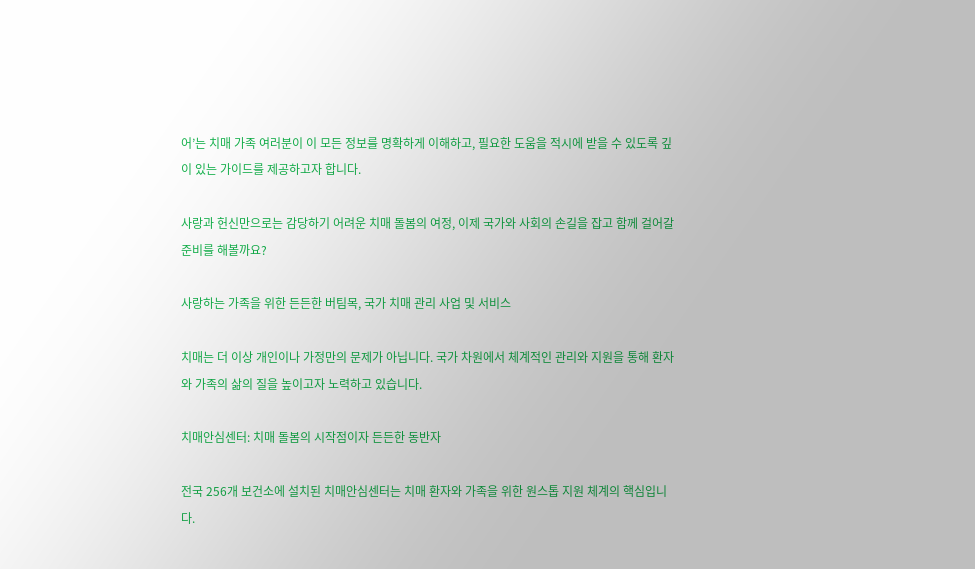어’는 치매 가족 여러분이 이 모든 정보를 명확하게 이해하고, 필요한 도움을 적시에 받을 수 있도록 깊이 있는 가이드를 제공하고자 합니다.

사랑과 헌신만으로는 감당하기 어려운 치매 돌봄의 여정, 이제 국가와 사회의 손길을 잡고 함께 걸어갈 준비를 해볼까요?

사랑하는 가족을 위한 든든한 버팀목, 국가 치매 관리 사업 및 서비스

치매는 더 이상 개인이나 가정만의 문제가 아닙니다. 국가 차원에서 체계적인 관리와 지원을 통해 환자와 가족의 삶의 질을 높이고자 노력하고 있습니다.

치매안심센터: 치매 돌봄의 시작점이자 든든한 동반자

전국 256개 보건소에 설치된 치매안심센터는 치매 환자와 가족을 위한 원스톱 지원 체계의 핵심입니다.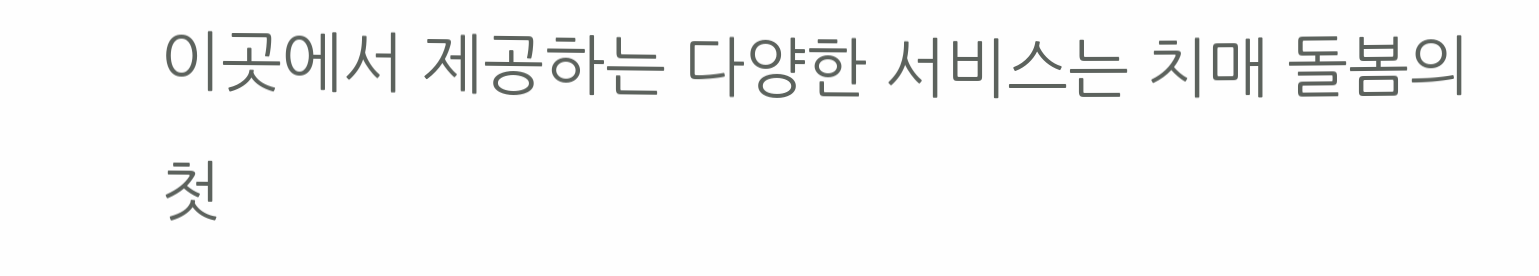이곳에서 제공하는 다양한 서비스는 치매 돌봄의 첫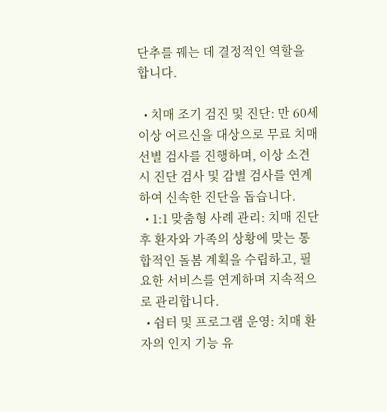단추를 꿰는 데 결정적인 역할을 합니다.

  • 치매 조기 검진 및 진단: 만 60세 이상 어르신을 대상으로 무료 치매 선별 검사를 진행하며, 이상 소견 시 진단 검사 및 감별 검사를 연계하여 신속한 진단을 돕습니다.
  • 1:1 맞춤형 사례 관리: 치매 진단 후 환자와 가족의 상황에 맞는 통합적인 돌봄 계획을 수립하고, 필요한 서비스를 연계하며 지속적으로 관리합니다.
  • 쉼터 및 프로그램 운영: 치매 환자의 인지 기능 유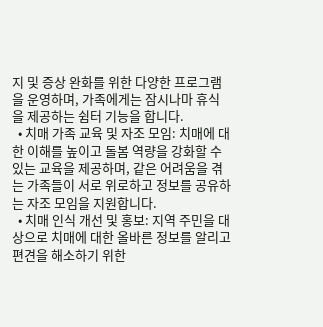지 및 증상 완화를 위한 다양한 프로그램을 운영하며, 가족에게는 잠시나마 휴식을 제공하는 쉼터 기능을 합니다.
  • 치매 가족 교육 및 자조 모임: 치매에 대한 이해를 높이고 돌봄 역량을 강화할 수 있는 교육을 제공하며, 같은 어려움을 겪는 가족들이 서로 위로하고 정보를 공유하는 자조 모임을 지원합니다.
  • 치매 인식 개선 및 홍보: 지역 주민을 대상으로 치매에 대한 올바른 정보를 알리고 편견을 해소하기 위한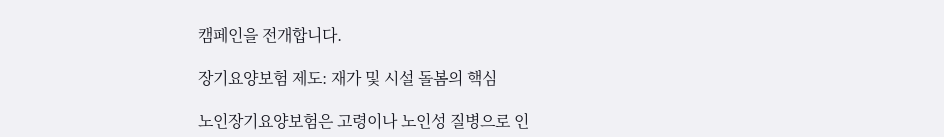캠페인을 전개합니다.

장기요양보험 제도: 재가 및 시설 돌봄의 핵심

노인장기요양보험은 고령이나 노인성 질병으로 인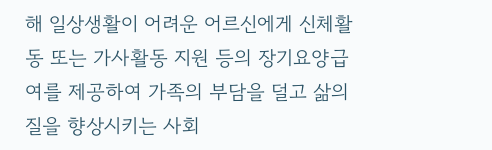해 일상생활이 어려운 어르신에게 신체활동 또는 가사활동 지원 등의 장기요양급여를 제공하여 가족의 부담을 덜고 삶의 질을 향상시키는 사회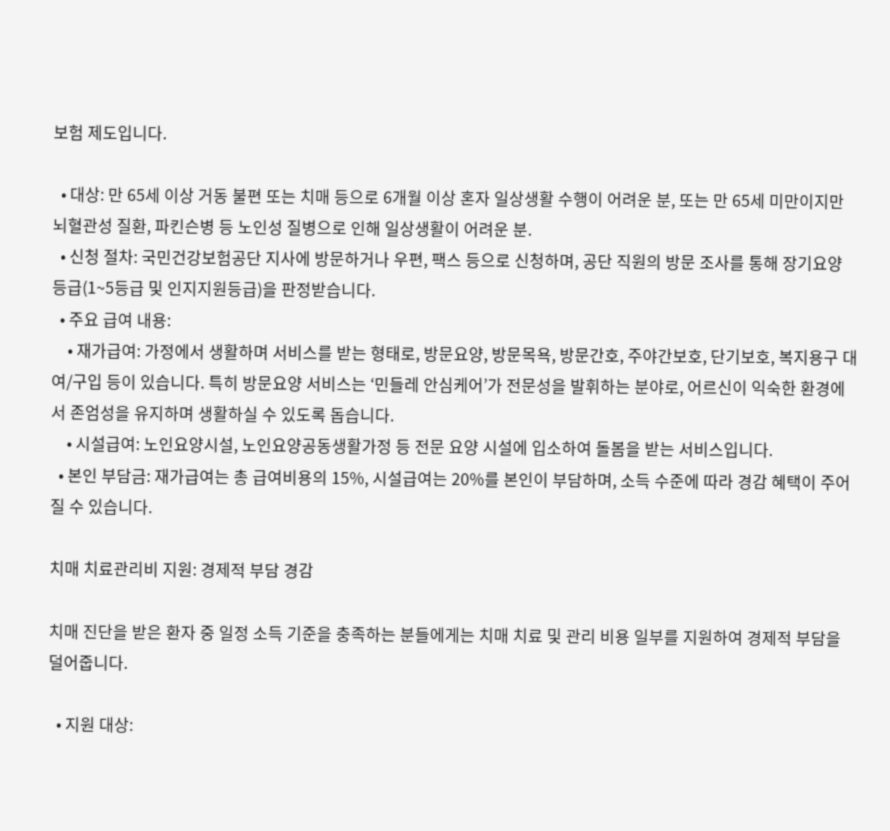보험 제도입니다.

  • 대상: 만 65세 이상 거동 불편 또는 치매 등으로 6개월 이상 혼자 일상생활 수행이 어려운 분, 또는 만 65세 미만이지만 뇌혈관성 질환, 파킨슨병 등 노인성 질병으로 인해 일상생활이 어려운 분.
  • 신청 절차: 국민건강보험공단 지사에 방문하거나 우편, 팩스 등으로 신청하며, 공단 직원의 방문 조사를 통해 장기요양 등급(1~5등급 및 인지지원등급)을 판정받습니다.
  • 주요 급여 내용:
    • 재가급여: 가정에서 생활하며 서비스를 받는 형태로, 방문요양, 방문목욕, 방문간호, 주야간보호, 단기보호, 복지용구 대여/구입 등이 있습니다. 특히 방문요양 서비스는 ‘민들레 안심케어’가 전문성을 발휘하는 분야로, 어르신이 익숙한 환경에서 존엄성을 유지하며 생활하실 수 있도록 돕습니다.
    • 시설급여: 노인요양시설, 노인요양공동생활가정 등 전문 요양 시설에 입소하여 돌봄을 받는 서비스입니다.
  • 본인 부담금: 재가급여는 총 급여비용의 15%, 시설급여는 20%를 본인이 부담하며, 소득 수준에 따라 경감 혜택이 주어질 수 있습니다.

치매 치료관리비 지원: 경제적 부담 경감

치매 진단을 받은 환자 중 일정 소득 기준을 충족하는 분들에게는 치매 치료 및 관리 비용 일부를 지원하여 경제적 부담을 덜어줍니다.

  • 지원 대상: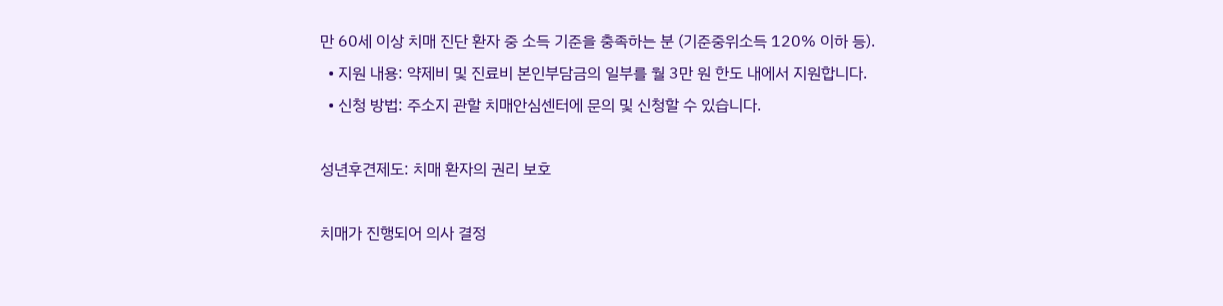만 60세 이상 치매 진단 환자 중 소득 기준을 충족하는 분 (기준중위소득 120% 이하 등).
  • 지원 내용: 약제비 및 진료비 본인부담금의 일부를 월 3만 원 한도 내에서 지원합니다.
  • 신청 방법: 주소지 관할 치매안심센터에 문의 및 신청할 수 있습니다.

성년후견제도: 치매 환자의 권리 보호

치매가 진행되어 의사 결정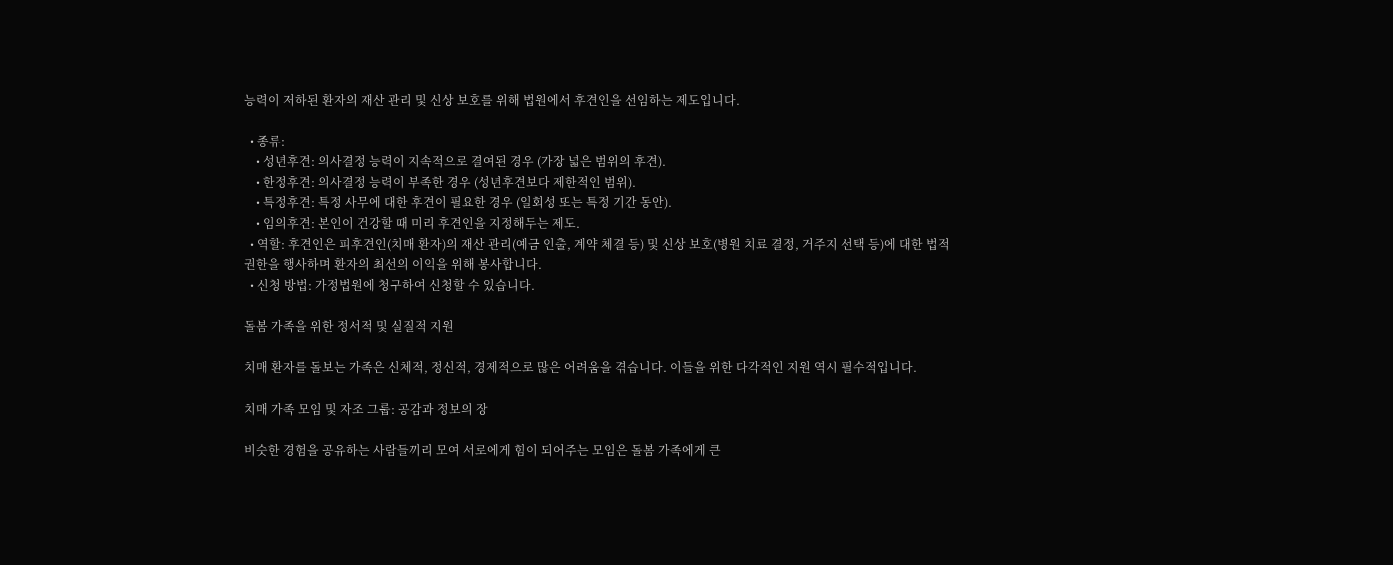능력이 저하된 환자의 재산 관리 및 신상 보호를 위해 법원에서 후견인을 선임하는 제도입니다.

  • 종류:
    • 성년후견: 의사결정 능력이 지속적으로 결여된 경우 (가장 넓은 범위의 후견).
    • 한정후견: 의사결정 능력이 부족한 경우 (성년후견보다 제한적인 범위).
    • 특정후견: 특정 사무에 대한 후견이 필요한 경우 (일회성 또는 특정 기간 동안).
    • 임의후견: 본인이 건강할 때 미리 후견인을 지정해두는 제도.
  • 역할: 후견인은 피후견인(치매 환자)의 재산 관리(예금 인출, 계약 체결 등) 및 신상 보호(병원 치료 결정, 거주지 선택 등)에 대한 법적 권한을 행사하며 환자의 최선의 이익을 위해 봉사합니다.
  • 신청 방법: 가정법원에 청구하여 신청할 수 있습니다.

돌봄 가족을 위한 정서적 및 실질적 지원

치매 환자를 돌보는 가족은 신체적, 정신적, 경제적으로 많은 어려움을 겪습니다. 이들을 위한 다각적인 지원 역시 필수적입니다.

치매 가족 모임 및 자조 그룹: 공감과 정보의 장

비슷한 경험을 공유하는 사람들끼리 모여 서로에게 힘이 되어주는 모임은 돌봄 가족에게 큰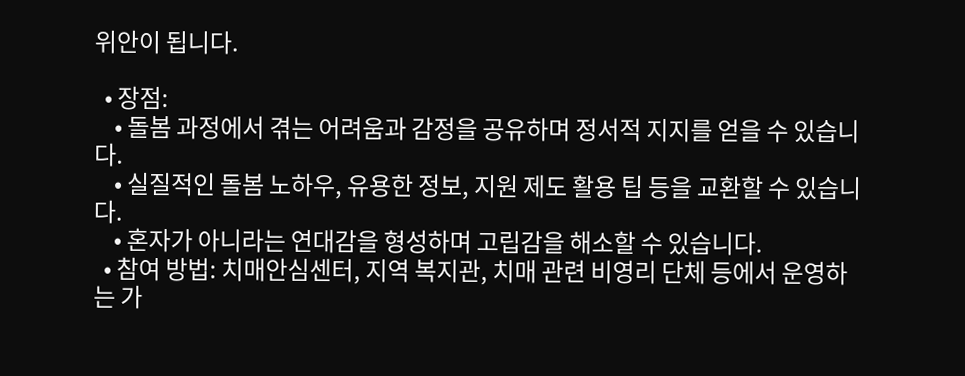위안이 됩니다.

  • 장점:
    • 돌봄 과정에서 겪는 어려움과 감정을 공유하며 정서적 지지를 얻을 수 있습니다.
    • 실질적인 돌봄 노하우, 유용한 정보, 지원 제도 활용 팁 등을 교환할 수 있습니다.
    • 혼자가 아니라는 연대감을 형성하며 고립감을 해소할 수 있습니다.
  • 참여 방법: 치매안심센터, 지역 복지관, 치매 관련 비영리 단체 등에서 운영하는 가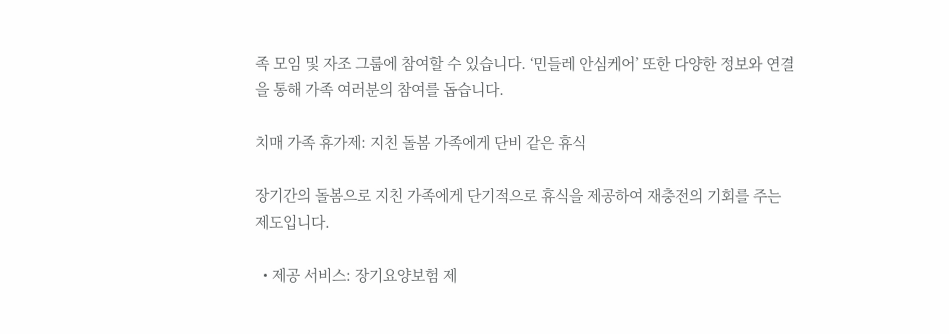족 모임 및 자조 그룹에 참여할 수 있습니다. ‘민들레 안심케어’ 또한 다양한 정보와 연결을 통해 가족 여러분의 참여를 돕습니다.

치매 가족 휴가제: 지친 돌봄 가족에게 단비 같은 휴식

장기간의 돌봄으로 지친 가족에게 단기적으로 휴식을 제공하여 재충전의 기회를 주는 제도입니다.

  • 제공 서비스: 장기요양보험 제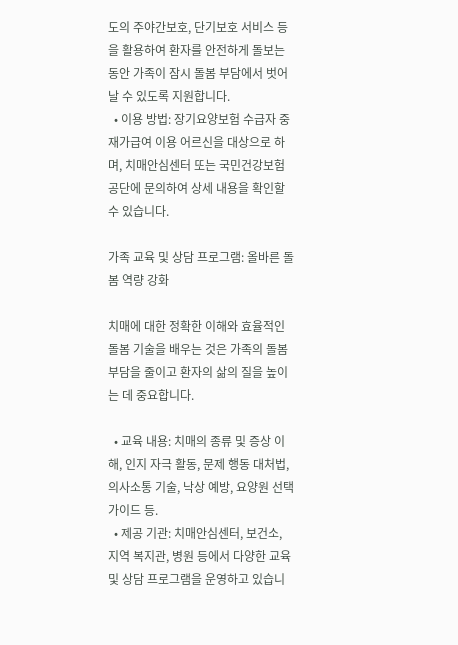도의 주야간보호, 단기보호 서비스 등을 활용하여 환자를 안전하게 돌보는 동안 가족이 잠시 돌봄 부담에서 벗어날 수 있도록 지원합니다.
  • 이용 방법: 장기요양보험 수급자 중 재가급여 이용 어르신을 대상으로 하며, 치매안심센터 또는 국민건강보험공단에 문의하여 상세 내용을 확인할 수 있습니다.

가족 교육 및 상담 프로그램: 올바른 돌봄 역량 강화

치매에 대한 정확한 이해와 효율적인 돌봄 기술을 배우는 것은 가족의 돌봄 부담을 줄이고 환자의 삶의 질을 높이는 데 중요합니다.

  • 교육 내용: 치매의 종류 및 증상 이해, 인지 자극 활동, 문제 행동 대처법, 의사소통 기술, 낙상 예방, 요양원 선택 가이드 등.
  • 제공 기관: 치매안심센터, 보건소, 지역 복지관, 병원 등에서 다양한 교육 및 상담 프로그램을 운영하고 있습니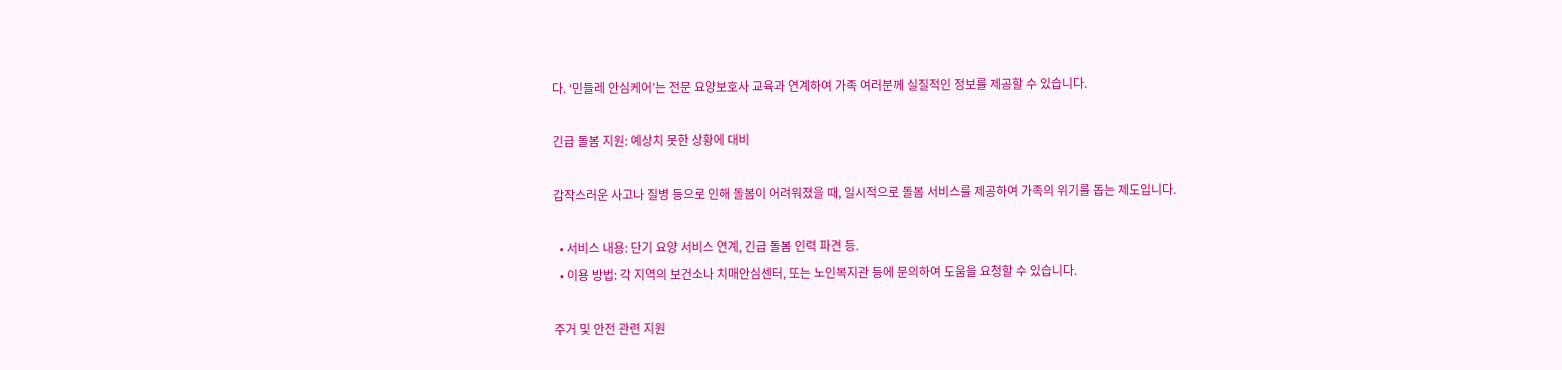다. ‘민들레 안심케어’는 전문 요양보호사 교육과 연계하여 가족 여러분께 실질적인 정보를 제공할 수 있습니다.

긴급 돌봄 지원: 예상치 못한 상황에 대비

갑작스러운 사고나 질병 등으로 인해 돌봄이 어려워졌을 때, 일시적으로 돌봄 서비스를 제공하여 가족의 위기를 돕는 제도입니다.

  • 서비스 내용: 단기 요양 서비스 연계, 긴급 돌봄 인력 파견 등.
  • 이용 방법: 각 지역의 보건소나 치매안심센터, 또는 노인복지관 등에 문의하여 도움을 요청할 수 있습니다.

주거 및 안전 관련 지원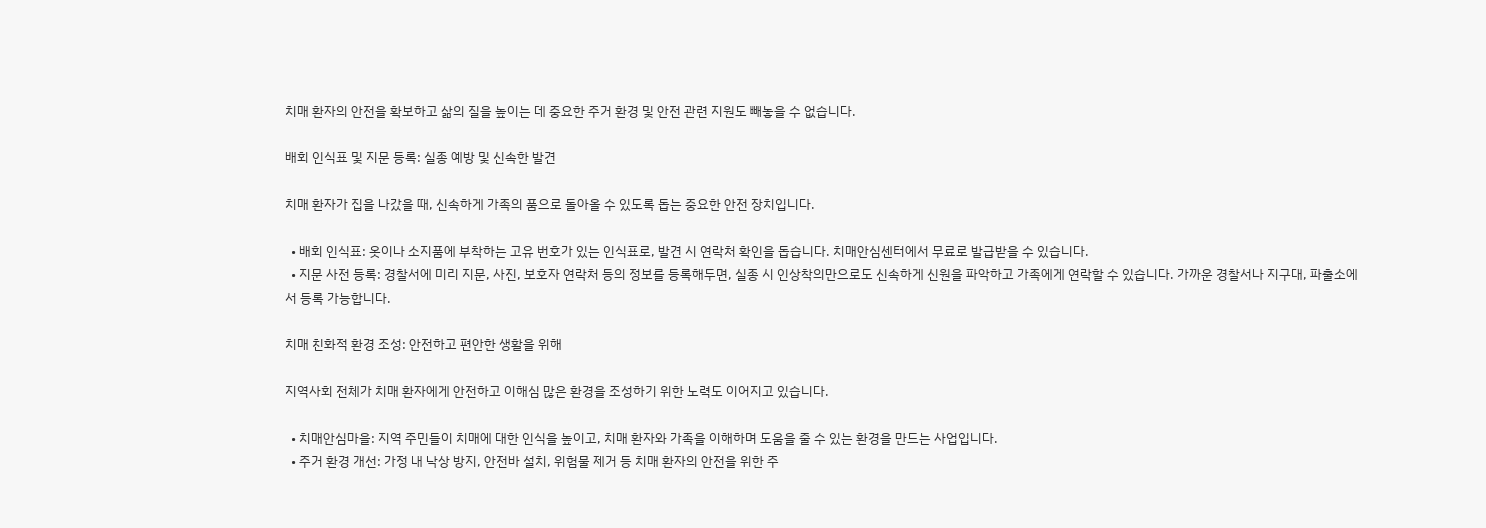치매 환자의 안전을 확보하고 삶의 질을 높이는 데 중요한 주거 환경 및 안전 관련 지원도 빼놓을 수 없습니다.

배회 인식표 및 지문 등록: 실종 예방 및 신속한 발견

치매 환자가 집을 나갔을 때, 신속하게 가족의 품으로 돌아올 수 있도록 돕는 중요한 안전 장치입니다.

  • 배회 인식표: 옷이나 소지품에 부착하는 고유 번호가 있는 인식표로, 발견 시 연락처 확인을 돕습니다. 치매안심센터에서 무료로 발급받을 수 있습니다.
  • 지문 사전 등록: 경찰서에 미리 지문, 사진, 보호자 연락처 등의 정보를 등록해두면, 실종 시 인상착의만으로도 신속하게 신원을 파악하고 가족에게 연락할 수 있습니다. 가까운 경찰서나 지구대, 파출소에서 등록 가능합니다.

치매 친화적 환경 조성: 안전하고 편안한 생활을 위해

지역사회 전체가 치매 환자에게 안전하고 이해심 많은 환경을 조성하기 위한 노력도 이어지고 있습니다.

  • 치매안심마을: 지역 주민들이 치매에 대한 인식을 높이고, 치매 환자와 가족을 이해하며 도움을 줄 수 있는 환경을 만드는 사업입니다.
  • 주거 환경 개선: 가정 내 낙상 방지, 안전바 설치, 위험물 제거 등 치매 환자의 안전을 위한 주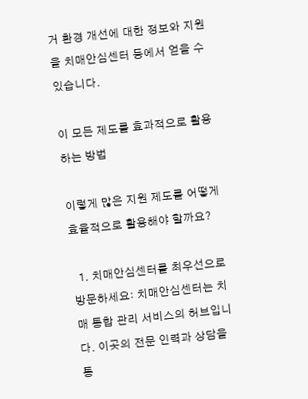거 환경 개선에 대한 정보와 지원을 치매안심센터 등에서 얻을 수 있습니다.

이 모든 제도를 효과적으로 활용하는 방법

이렇게 많은 지원 제도를 어떻게 효율적으로 활용해야 할까요?

  1. 치매안심센터를 최우선으로 방문하세요: 치매안심센터는 치매 통합 관리 서비스의 허브입니다. 이곳의 전문 인력과 상담을 통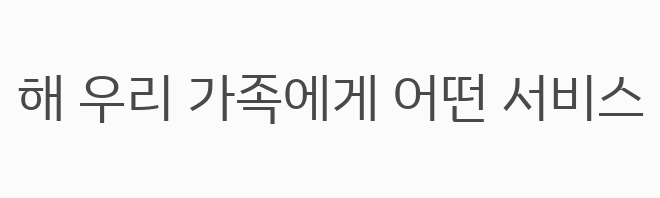해 우리 가족에게 어떤 서비스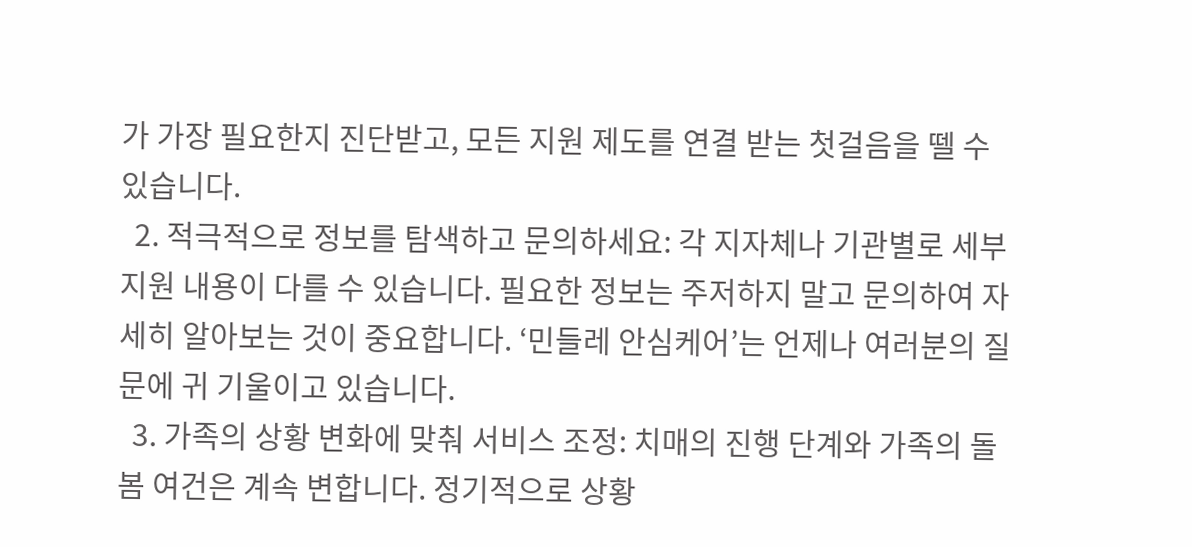가 가장 필요한지 진단받고, 모든 지원 제도를 연결 받는 첫걸음을 뗄 수 있습니다.
  2. 적극적으로 정보를 탐색하고 문의하세요: 각 지자체나 기관별로 세부 지원 내용이 다를 수 있습니다. 필요한 정보는 주저하지 말고 문의하여 자세히 알아보는 것이 중요합니다. ‘민들레 안심케어’는 언제나 여러분의 질문에 귀 기울이고 있습니다.
  3. 가족의 상황 변화에 맞춰 서비스 조정: 치매의 진행 단계와 가족의 돌봄 여건은 계속 변합니다. 정기적으로 상황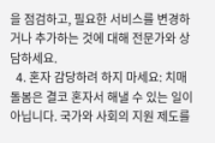을 점검하고, 필요한 서비스를 변경하거나 추가하는 것에 대해 전문가와 상담하세요.
  4. 혼자 감당하려 하지 마세요: 치매 돌봄은 결코 혼자서 해낼 수 있는 일이 아닙니다. 국가와 사회의 지원 제도를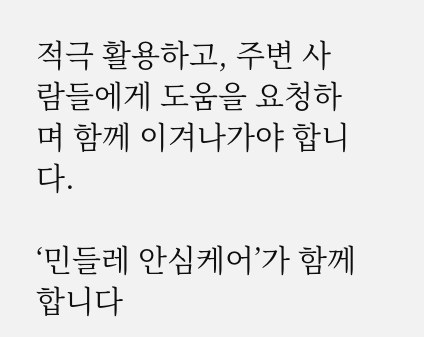적극 활용하고, 주변 사람들에게 도움을 요청하며 함께 이겨나가야 합니다.

‘민들레 안심케어’가 함께합니다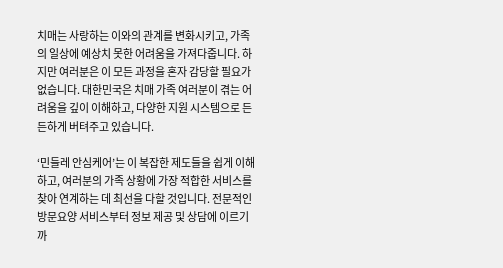치매는 사랑하는 이와의 관계를 변화시키고, 가족의 일상에 예상치 못한 어려움을 가져다줍니다. 하지만 여러분은 이 모든 과정을 혼자 감당할 필요가 없습니다. 대한민국은 치매 가족 여러분이 겪는 어려움을 깊이 이해하고, 다양한 지원 시스템으로 든든하게 버텨주고 있습니다.

‘민들레 안심케어’는 이 복잡한 제도들을 쉽게 이해하고, 여러분의 가족 상황에 가장 적합한 서비스를 찾아 연계하는 데 최선을 다할 것입니다. 전문적인 방문요양 서비스부터 정보 제공 및 상담에 이르기까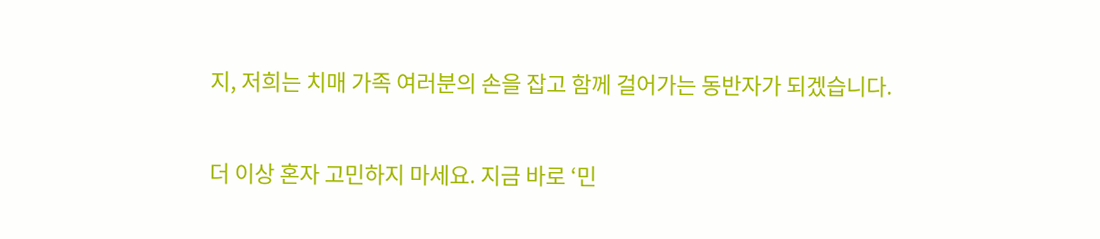지, 저희는 치매 가족 여러분의 손을 잡고 함께 걸어가는 동반자가 되겠습니다.

더 이상 혼자 고민하지 마세요. 지금 바로 ‘민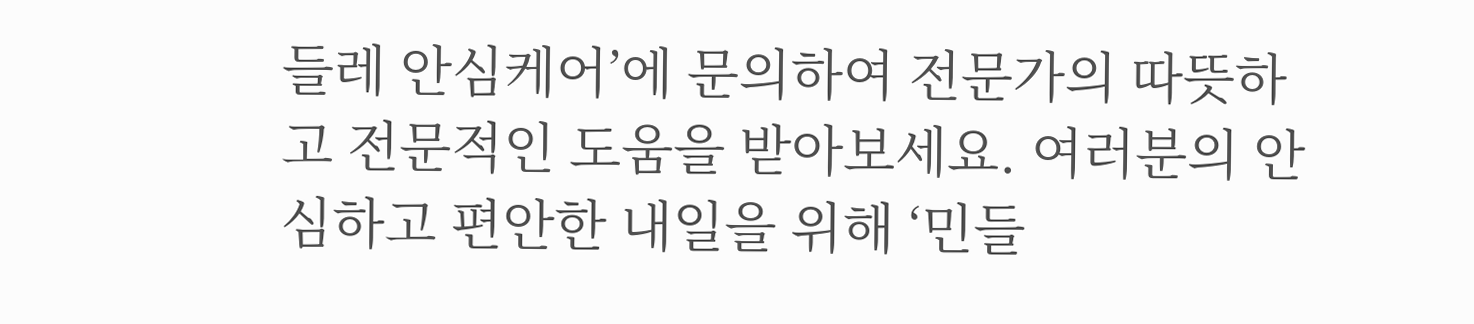들레 안심케어’에 문의하여 전문가의 따뜻하고 전문적인 도움을 받아보세요. 여러분의 안심하고 편안한 내일을 위해 ‘민들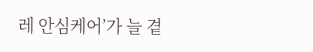레 안심케어’가 늘 곁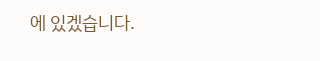에 있겠습니다.